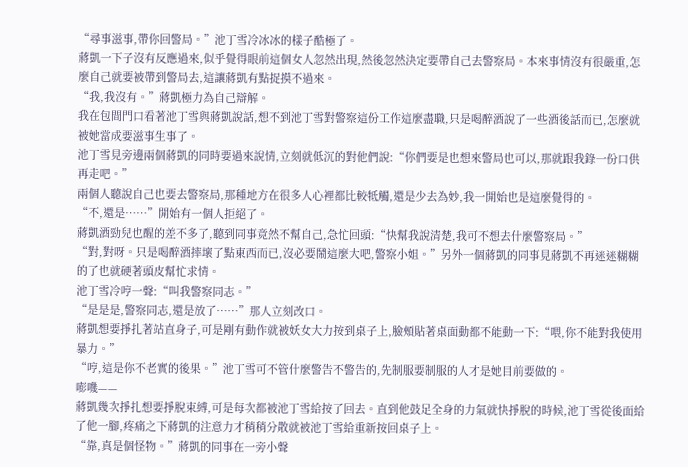“尋事滋事,帶你回警局。”池丁雪冷冰冰的樣子酷極了。
蔣凱一下子沒有反應過來,似乎覺得眼前這個女人忽然出現,然後忽然決定要帶自己去警察局。本來事情沒有很嚴重,怎麼自己就要被帶到警局去,這讓蔣凱有點捉摸不過來。
“我,我沒有。”蔣凱極力為自己辯解。
我在包間門口看著池丁雪與蔣凱說話,想不到池丁雪對警察這份工作這麼盡職,只是喝醉酒說了一些酒後話而已,怎麼就被她當成要滋事生事了。
池丁雪見旁邊兩個蔣凱的同時要過來說情,立刻就低沉的對他們說:“你們要是也想來警局也可以,那就跟我錄一份口供再走吧。”
兩個人聽說自己也要去警察局,那種地方在很多人心裡都比較牴觸,還是少去為妙,我一開始也是這麼覺得的。
“不,還是……”開始有一個人拒絕了。
蔣凱酒勁兒也醒的差不多了,聽到同事竟然不幫自己,急忙回頭:“快幫我說清楚,我可不想去什麼警察局。”
“對,對呀。只是喝醉酒摔壞了點東西而已,沒必要鬧這麼大吧,警察小姐。”另外一個蔣凱的同事見蔣凱不再迷迷糊糊的了也就硬著頭皮幫忙求情。
池丁雪冷哼一聲:“叫我警察同志。”
“是是是,警察同志,還是放了……”那人立刻改口。
蔣凱想要掙扎著站直身子,可是剛有動作就被妖女大力按到桌子上,臉頰貼著桌面動都不能動一下:“喂,你不能對我使用暴力。”
“哼,這是你不老實的後果。”池丁雪可不管什麼警告不警告的,先制服要制服的人才是她目前要做的。
嘭嘰——
蔣凱幾次掙扎想要掙脫束縛,可是每次都被池丁雪給按了回去。直到他鼓足全身的力氣就快掙脫的時候,池丁雪從後面給了他一腳,疼痛之下蔣凱的注意力才稍稍分散就被池丁雪給重新按回桌子上。
“靠,真是個怪物。”蔣凱的同事在一旁小聲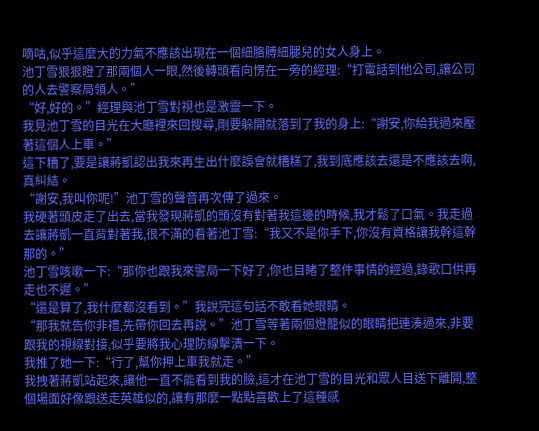嘀咕,似乎這麼大的力氣不應該出現在一個細胳膊細腿兒的女人身上。
池丁雪狠狠瞪了那兩個人一眼,然後轉頭看向愣在一旁的經理:“打電話到他公司,讓公司的人去警察局領人。”
“好,好的。”經理與池丁雪對視也是激靈一下。
我見池丁雪的目光在大廳裡來回搜尋,剛要躲開就落到了我的身上:“謝安,你給我過來壓著這個人上車。”
這下糟了,要是讓蔣凱認出我來再生出什麼誤會就糟糕了,我到底應該去還是不應該去啊,真糾結。
“謝安,我叫你呢!”池丁雪的聲音再次傳了過來。
我硬著頭皮走了出去,當我發現蔣凱的頭沒有對著我這邊的時候,我才鬆了口氣。我走過去讓蔣凱一直背對著我,很不滿的看著池丁雪:“我又不是你手下,你沒有資格讓我幹這幹那的。”
池丁雪咳嗽一下:“那你也跟我來警局一下好了,你也目睹了整件事情的經過,錄歌口供再走也不遲。”
“還是算了,我什麼都沒看到。”我說完這句話不敢看她眼睛。
“那我就告你非禮,先帶你回去再說。”池丁雪等著兩個燈籠似的眼睛把連湊過來,非要跟我的視線對接,似乎要將我心理防線擊潰一下。
我推了她一下:“行了,幫你押上車我就走。”
我拽著蔣凱站起來,讓他一直不能看到我的臉,這才在池丁雪的目光和眾人目送下離開,整個場面好像跟送走英雄似的,讓有那麼一點點喜歡上了這種感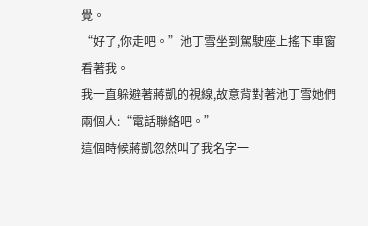覺。
“好了,你走吧。”池丁雪坐到駕駛座上搖下車窗看著我。
我一直躲避著蔣凱的視線,故意背對著池丁雪她們兩個人:“電話聯絡吧。”
這個時候蔣凱忽然叫了我名字一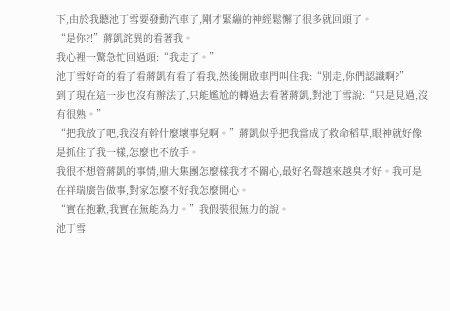下,由於我聽池丁雪要發動汽車了,剛才緊繃的神經鬆懈了很多就回頭了。
“是你?!”蔣凱詫異的看著我。
我心裡一驚急忙回過頭:“我走了。”
池丁雪好奇的看了看蔣凱有看了看我,然後開啟車門叫住我:“別走,你們認識啊?”
到了現在這一步也沒有辦法了,只能尷尬的轉過去看著蔣凱,對池丁雪說:“只是見過,沒有很熟。”
“把我放了吧,我沒有幹什麼壞事兒啊。”蔣凱似乎把我當成了救命稻草,眼神就好像是抓住了我一樣,怎麼也不放手。
我很不想管蔣凱的事情,鼎大集團怎麼樣我才不關心,最好名聲越來越臭才好。我可是在祥瑞廣告做事,對家怎麼不好我怎麼開心。
“實在抱歉,我實在無能為力。”我假裝很無力的說。
池丁雪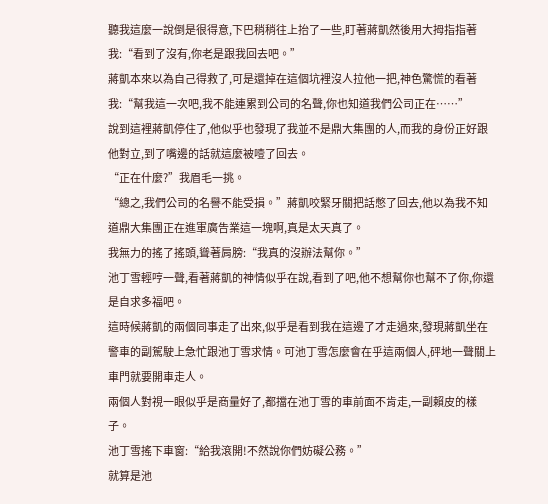聽我這麼一說倒是很得意,下巴稍稍往上抬了一些,盯著蔣凱然後用大拇指指著我:“看到了沒有,你老是跟我回去吧。”
蔣凱本來以為自己得救了,可是還掉在這個坑裡沒人拉他一把,神色驚慌的看著我:“幫我這一次吧,我不能連累到公司的名聲,你也知道我們公司正在……”
說到這裡蔣凱停住了,他似乎也發現了我並不是鼎大集團的人,而我的身份正好跟他對立,到了嘴邊的話就這麼被噎了回去。
“正在什麼?”我眉毛一挑。
“總之,我們公司的名譽不能受損。”蔣凱咬緊牙關把話憋了回去,他以為我不知道鼎大集團正在進軍廣告業這一塊啊,真是太天真了。
我無力的搖了搖頭,聳著肩膀:“我真的沒辦法幫你。”
池丁雪輕哼一聲,看著蔣凱的神情似乎在說,看到了吧,他不想幫你也幫不了你,你還是自求多福吧。
這時候蔣凱的兩個同事走了出來,似乎是看到我在這邊了才走過來,發現蔣凱坐在警車的副駕駛上急忙跟池丁雪求情。可池丁雪怎麼會在乎這兩個人,砰地一聲關上車門就要開車走人。
兩個人對視一眼似乎是商量好了,都擋在池丁雪的車前面不肯走,一副賴皮的樣子。
池丁雪搖下車窗:“給我滾開!不然說你們妨礙公務。”
就算是池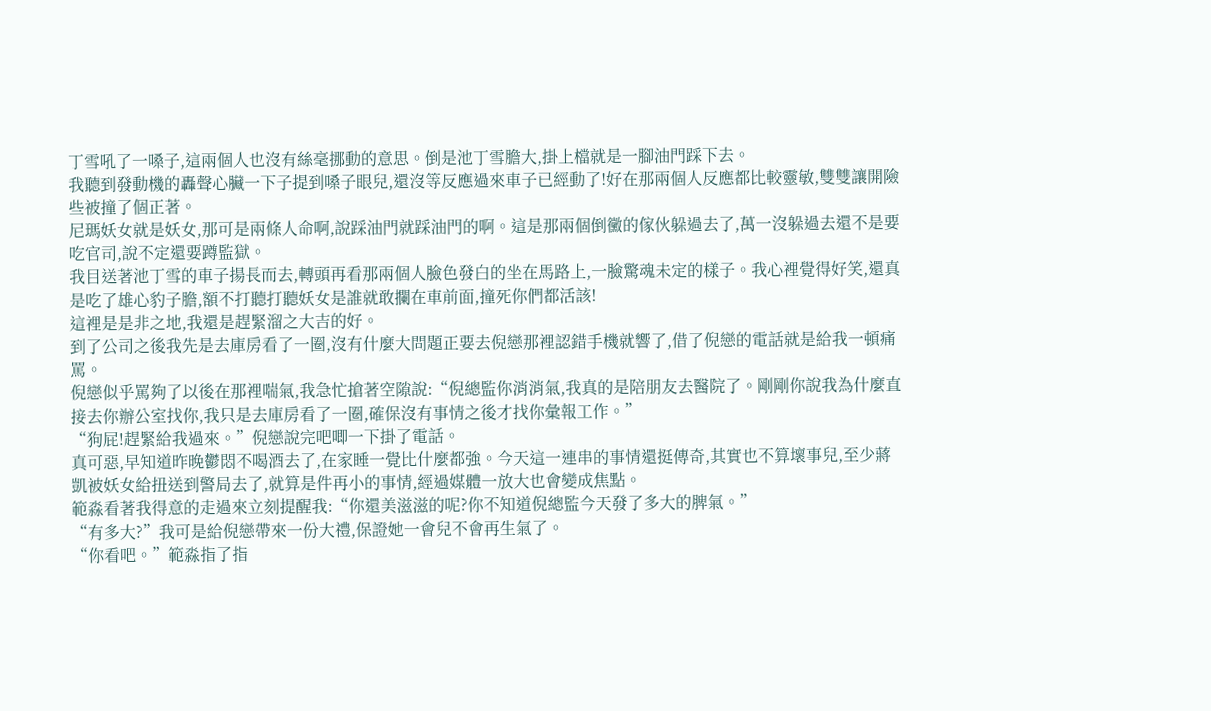丁雪吼了一嗓子,這兩個人也沒有絲毫挪動的意思。倒是池丁雪膽大,掛上檔就是一腳油門踩下去。
我聽到發動機的轟聲心臟一下子提到嗓子眼兒,還沒等反應過來車子已經動了!好在那兩個人反應都比較靈敏,雙雙讓開險些被撞了個正著。
尼瑪妖女就是妖女,那可是兩條人命啊,說踩油門就踩油門的啊。這是那兩個倒黴的傢伙躲過去了,萬一沒躲過去還不是要吃官司,說不定還要蹲監獄。
我目送著池丁雪的車子揚長而去,轉頭再看那兩個人臉色發白的坐在馬路上,一臉驚魂未定的樣子。我心裡覺得好笑,還真是吃了雄心豹子膽,額不打聽打聽妖女是誰就敢攔在車前面,撞死你們都活該!
這裡是是非之地,我還是趕緊溜之大吉的好。
到了公司之後我先是去庫房看了一圈,沒有什麼大問題正要去倪戀那裡認錯手機就響了,借了倪戀的電話就是給我一頓痛罵。
倪戀似乎罵夠了以後在那裡喘氣,我急忙搶著空隙說:“倪總監你消消氣,我真的是陪朋友去醫院了。剛剛你說我為什麼直接去你辦公室找你,我只是去庫房看了一圈,確保沒有事情之後才找你彙報工作。”
“狗屁!趕緊給我過來。”倪戀說完吧唧一下掛了電話。
真可惡,早知道昨晚鬱悶不喝酒去了,在家睡一覺比什麼都強。今天這一連串的事情還挺傳奇,其實也不算壞事兒,至少蔣凱被妖女給扭送到警局去了,就算是件再小的事情,經過媒體一放大也會變成焦點。
範淼看著我得意的走過來立刻提醒我:“你還美滋滋的呢?你不知道倪總監今天發了多大的脾氣。”
“有多大?”我可是給倪戀帶來一份大禮,保證她一會兒不會再生氣了。
“你看吧。”範淼指了指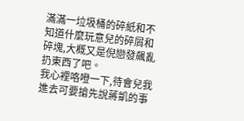滿滿一垃圾桶的碎紙和不知道什麼玩意兒的碎屑和碎塊,大概又是倪戀發飆亂扔東西了吧。
我心裡咯噔一下,待會兒我進去可要搶先說蔣凱的事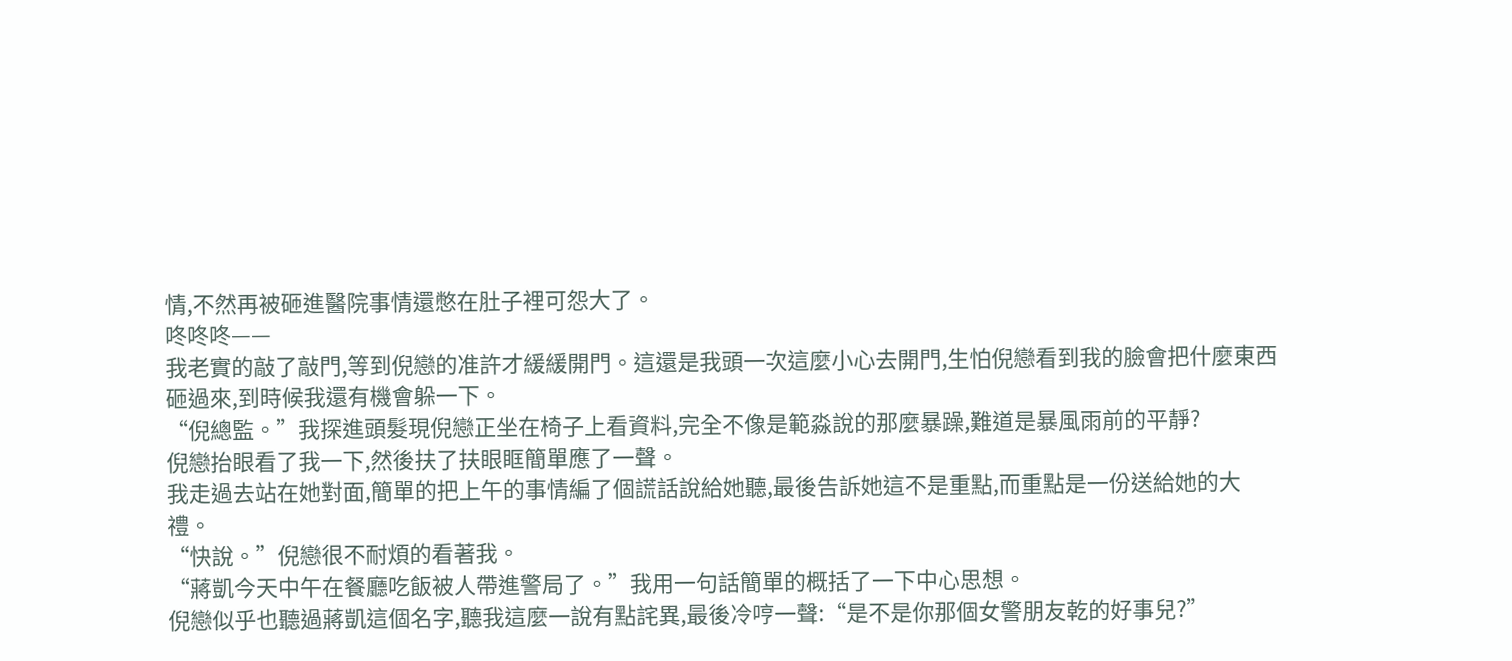情,不然再被砸進醫院事情還憋在肚子裡可怨大了。
咚咚咚——
我老實的敲了敲門,等到倪戀的准許才緩緩開門。這還是我頭一次這麼小心去開門,生怕倪戀看到我的臉會把什麼東西砸過來,到時候我還有機會躲一下。
“倪總監。”我探進頭髮現倪戀正坐在椅子上看資料,完全不像是範淼說的那麼暴躁,難道是暴風雨前的平靜?
倪戀抬眼看了我一下,然後扶了扶眼眶簡單應了一聲。
我走過去站在她對面,簡單的把上午的事情編了個謊話說給她聽,最後告訴她這不是重點,而重點是一份送給她的大禮。
“快說。”倪戀很不耐煩的看著我。
“蔣凱今天中午在餐廳吃飯被人帶進警局了。”我用一句話簡單的概括了一下中心思想。
倪戀似乎也聽過蔣凱這個名字,聽我這麼一說有點詫異,最後冷哼一聲:“是不是你那個女警朋友乾的好事兒?”